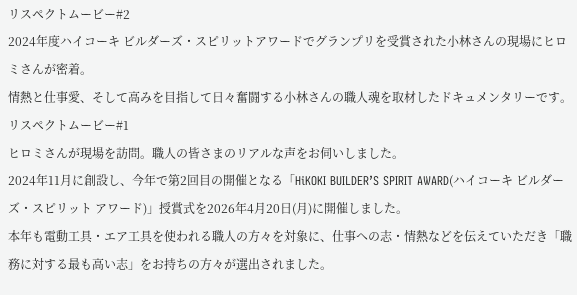リスペクトムービー#2
2024年度ハイコーキ ビルダーズ・スピリットアワードでグランプリを受賞された小林さんの現場にヒロミさんが密着。
情熱と仕事愛、そして高みを目指して日々奮闘する小林さんの職人魂を取材したドキュメンタリーです。
リスペクトムービー#1
ヒロミさんが現場を訪問。職人の皆さまのリアルな声をお伺いしました。
2024年11月に創設し、今年で第2回目の開催となる「HiKOKI BUILDER’S SPIRIT AWARD(ハイコーキ ビルダーズ・スピリット アワード)」授賞式を2026年4月20日(月)に開催しました。
本年も電動工具・エア工具を使われる職人の方々を対象に、仕事への志・情熱などを伝えていただき「職務に対する最も高い志」をお持ちの方々が選出されました。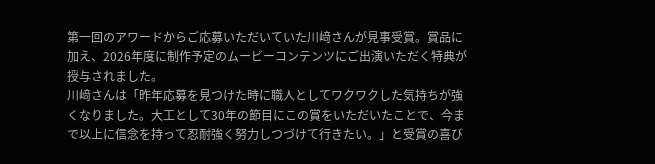第一回のアワードからご応募いただいていた川﨑さんが見事受賞。賞品に加え、2026年度に制作予定のムービーコンテンツにご出演いただく特典が授与されました。
川﨑さんは「昨年応募を見つけた時に職人としてワクワクした気持ちが強くなりました。大工として30年の節目にこの賞をいただいたことで、今まで以上に信念を持って忍耐強く努力しつづけて行きたい。」と受賞の喜び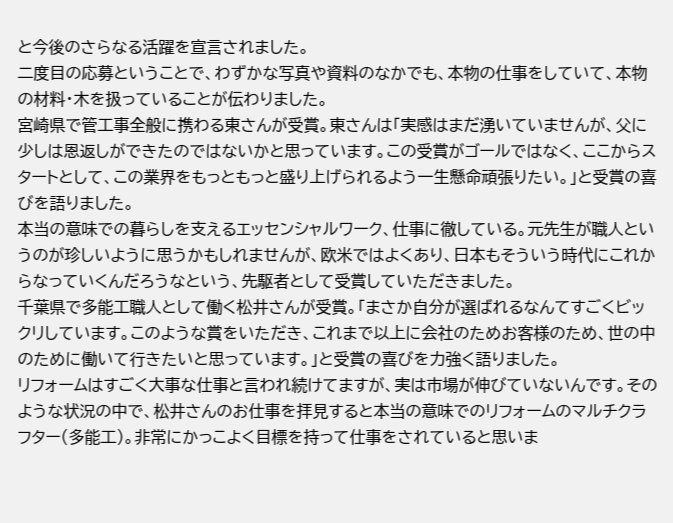と今後のさらなる活躍を宣言されました。
二度目の応募ということで、わずかな写真や資料のなかでも、本物の仕事をしていて、本物の材料・木を扱っていることが伝わりました。
宮崎県で管工事全般に携わる東さんが受賞。東さんは「実感はまだ湧いていませんが、父に少しは恩返しができたのではないかと思っています。この受賞がゴールではなく、ここからスタートとして、この業界をもっともっと盛り上げられるよう一生懸命頑張りたい。」と受賞の喜びを語りました。
本当の意味での暮らしを支えるエッセンシャルワーク、仕事に徹している。元先生が職人というのが珍しいように思うかもしれませんが、欧米ではよくあり、日本もそういう時代にこれからなっていくんだろうなという、先駆者として受賞していただきました。
千葉県で多能工職人として働く松井さんが受賞。「まさか自分が選ばれるなんてすごくビックリしています。このような賞をいただき、これまで以上に会社のためお客様のため、世の中のために働いて行きたいと思っています。」と受賞の喜びを力強く語りました。
リフォームはすごく大事な仕事と言われ続けてますが、実は市場が伸びていないんです。そのような状況の中で、松井さんのお仕事を拝見すると本当の意味でのリフォームのマルチクラフター(多能工)。非常にかっこよく目標を持って仕事をされていると思いま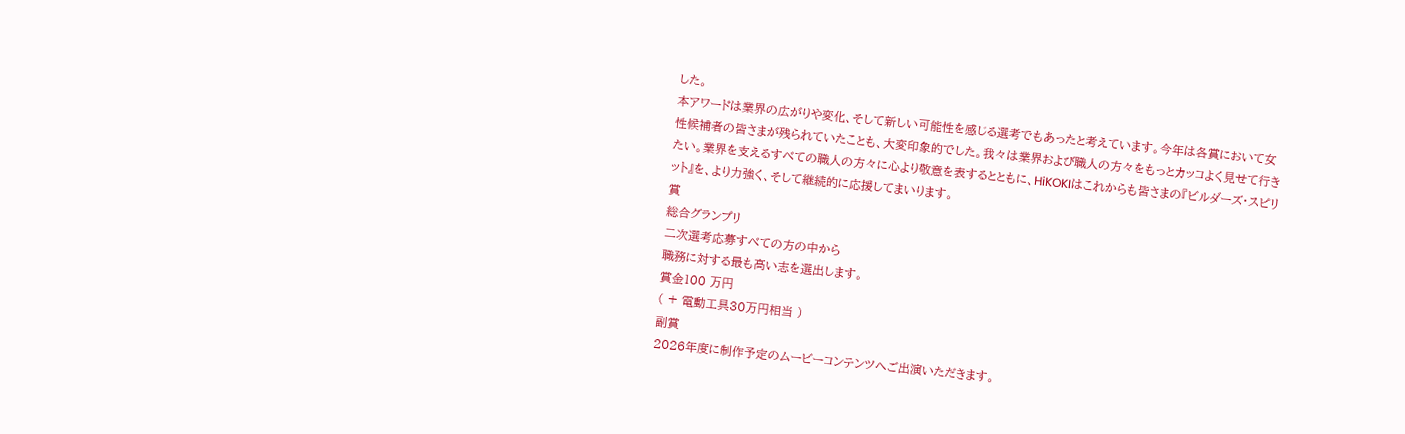した。
本アワードは業界の広がりや変化、そして新しい可能性を感じる選考でもあったと考えています。今年は各賞において女性候補者の皆さまが残られていたことも、大変印象的でした。我々は業界および職人の方々をもっとカッコよく見せて行きたい。業界を支えるすべての職人の方々に心より敬意を表するとともに、HiKOKIはこれからも皆さまの『ビルダーズ・スピリット』を、より力強く、そして継続的に応援してまいります。
賞
総合グランプリ
二次選考応募すべての方の中から
職務に対する最も高い志を選出します。
賞金100 万円
( + 電動工具30万円相当 )
副賞
2026年度に制作予定のムービーコンテンツへご出演いただきます。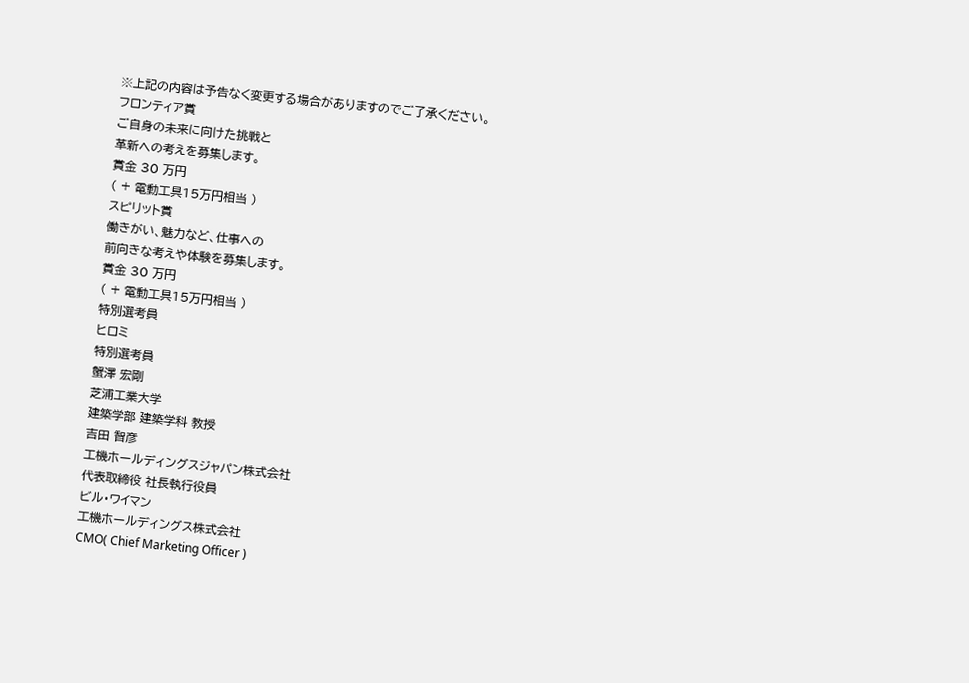※上記の内容は予告なく変更する場合がありますのでご了承ください。
フロンティア賞
ご自身の未来に向けた挑戦と
革新への考えを募集します。
賞金 30 万円
( + 電動工具15万円相当 )
スピリット賞
働きがい、魅力など、仕事への
前向きな考えや体験を募集します。
賞金 30 万円
( + 電動工具15万円相当 )
特別選考員
ヒロミ
特別選考員
蟹澤 宏剛
芝浦工業大学
建築学部 建築学科 教授
吉田 智彦
工機ホールディングスジャパン株式会社
代表取締役 社長執行役員
ビル・ワイマン
工機ホールディングス株式会社
CMO( Chief Marketing Officer )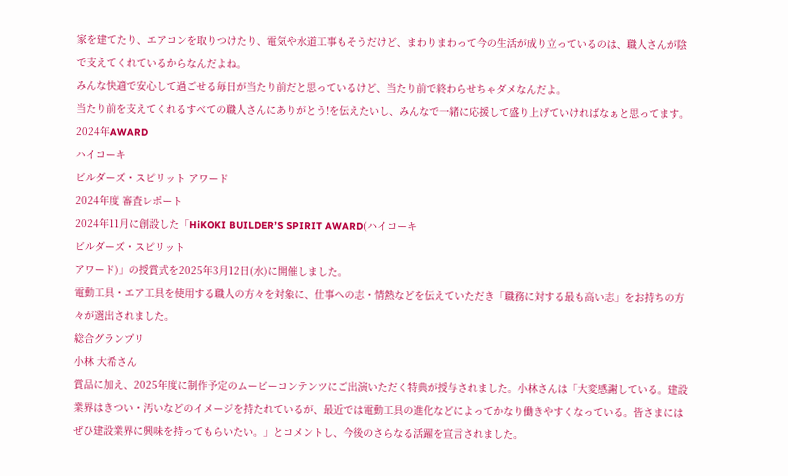家を建てたり、エアコンを取りつけたり、電気や水道工事もそうだけど、まわりまわって今の生活が成り立っているのは、職人さんが陰で支えてくれているからなんだよね。
みんな快適で安心して過ごせる毎日が当たり前だと思っているけど、当たり前で終わらせちゃダメなんだよ。
当たり前を支えてくれるすべての職人さんにありがとう!を伝えたいし、みんなで一緒に応援して盛り上げていければなぁと思ってます。
2024年AWARD
ハイコーキ
ビルダーズ・スピリット アワード
2024年度 審査レポート
2024年11月に創設した「HiKOKI BUILDER’S SPIRIT AWARD(ハイコーキ
ビルダーズ・スピリット
アワード)」の授賞式を2025年3月12日(水)に開催しました。
電動工具・エア工具を使用する職人の方々を対象に、仕事への志・情熱などを伝えていただき「職務に対する最も高い志」をお持ちの方々が選出されました。
総合グランプリ
小林 大希さん
賞品に加え、2025年度に制作予定のムービーコンテンツにご出演いただく特典が授与されました。小林さんは「大変感謝している。建設業界はきつい・汚いなどのイメージを持たれているが、最近では電動工具の進化などによってかなり働きやすくなっている。皆さまにはぜひ建設業界に興味を持ってもらいたい。」とコメントし、今後のさらなる活躍を宣言されました。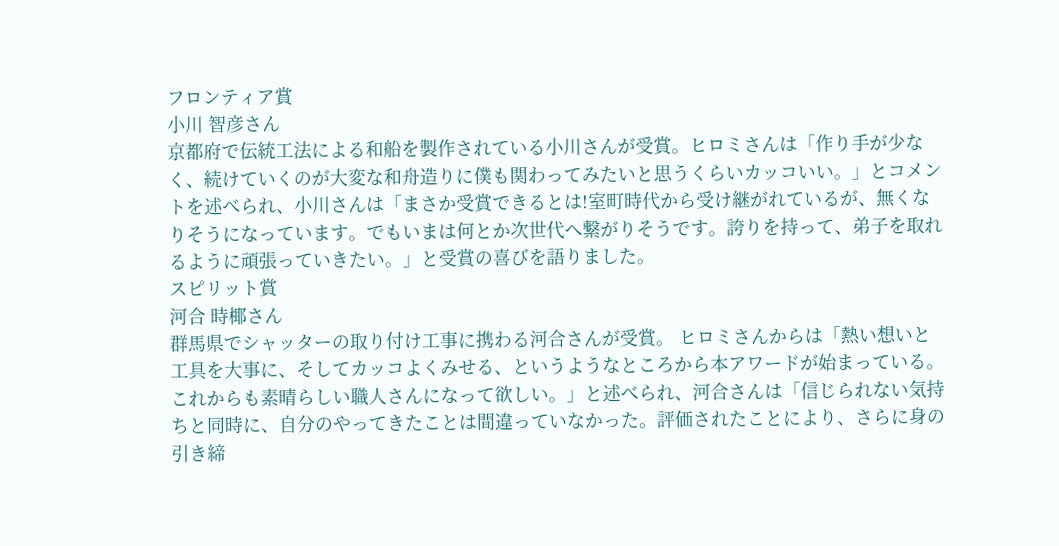フロンティア賞
小川 智彦さん
京都府で伝統工法による和船を製作されている小川さんが受賞。ヒロミさんは「作り手が少なく、続けていくのが大変な和舟造りに僕も関わってみたいと思うくらいカッコいい。」とコメントを述べられ、小川さんは「まさか受賞できるとは!室町時代から受け継がれているが、無くなりそうになっています。でもいまは何とか次世代へ繋がりそうです。誇りを持って、弟子を取れるように頑張っていきたい。」と受賞の喜びを語りました。
スピリット賞
河合 時椰さん
群馬県でシャッターの取り付け工事に携わる河合さんが受賞。 ヒロミさんからは「熱い想いと工具を大事に、そしてカッコよくみせる、というようなところから本アワードが始まっている。これからも素晴らしい職人さんになって欲しい。」と述べられ、河合さんは「信じられない気持ちと同時に、自分のやってきたことは間違っていなかった。評価されたことにより、さらに身の引き締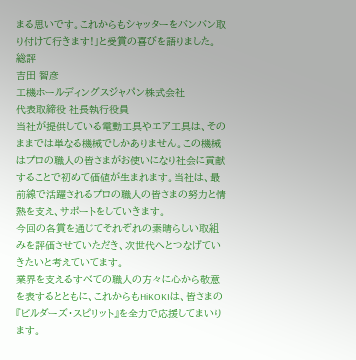まる思いです。これからもシャッターをバンバン取り付けて行きます!」と受賞の喜びを語りました。
総評
吉田 智彦
工機ホールディングスジャパン株式会社
代表取締役 社長執行役員
当社が提供している電動工具やエア工具は、そのままでは単なる機械でしかありません。この機械はプロの職人の皆さまがお使いになり社会に貢献することで初めて価値が生まれます。当社は、最前線で活躍されるプロの職人の皆さまの努力と情熱を支え、サポートをしていきます。
今回の各賞を通じてそれぞれの素晴らしい取組みを評価させていただき、次世代へとつなげていきたいと考えていてます。
業界を支えるすべての職人の方々に心から敬意を表するとともに、これからもHiKOKIは、皆さまの『ビルダーズ・スピリット』を全力で応援してまいります。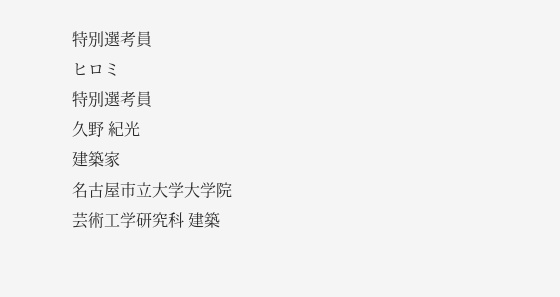特別選考員
ヒロミ
特別選考員
久野 紀光
建築家
名古屋市立大学大学院
芸術工学研究科 建築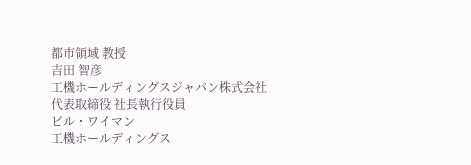都市領域 教授
吉田 智彦
工機ホールディングスジャパン株式会社
代表取締役 社長執行役員
ビル・ワイマン
工機ホールディングス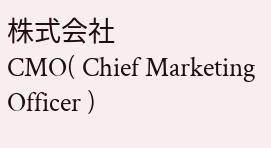株式会社
CMO( Chief Marketing Officer )